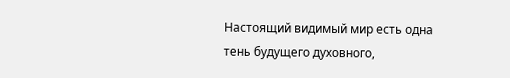Настоящий видимый мир есть одна тень будущего духовного,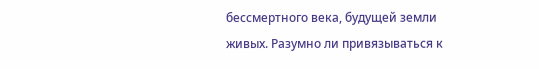бессмертного века, будущей земли живых. Разумно ли привязываться к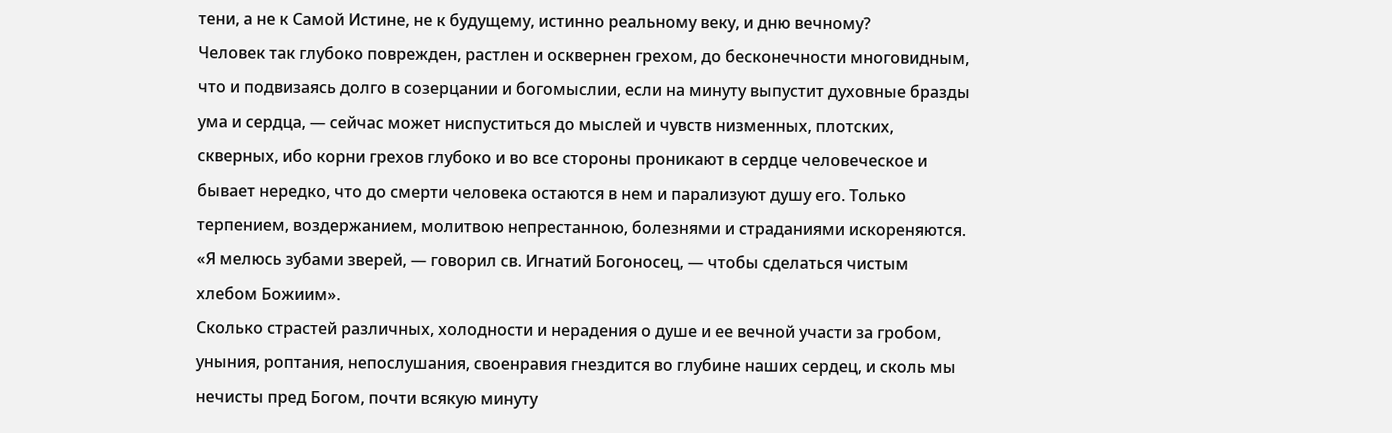тени, а не к Самой Истине, не к будущему, истинно реальному веку, и дню вечному?
Человек так глубоко поврежден, растлен и осквернен грехом, до бесконечности многовидным, что и подвизаясь долго в созерцании и богомыслии, если на минуту выпустит духовные бразды ума и сердца, — сейчас может ниспуститься до мыслей и чувств низменных, плотских, скверных, ибо корни грехов глубоко и во все стороны проникают в сердце человеческое и бывает нередко, что до смерти человека остаются в нем и парализуют душу его. Только терпением, воздержанием, молитвою непрестанною, болезнями и страданиями искореняются. «Я мелюсь зубами зверей, — говорил св. Игнатий Богоносец, — чтобы сделаться чистым хлебом Божиим».
Сколько страстей различных, холодности и нерадения о душе и ее вечной участи за гробом, уныния, роптания, непослушания, своенравия гнездится во глубине наших сердец, и сколь мы нечисты пред Богом, почти всякую минуту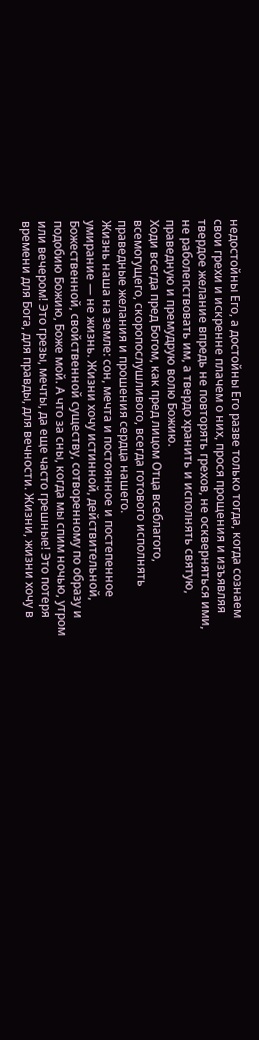недостойны Его, а достойны Его разве только тогда, когда сознаем свои грехи и искренне плачем о них, прося прощения и изъявляя твердое желание впредь не повторять грехов, не оскверняться ими, не раболепствовать им, а твердо хранить и исполнять святую, праведную и премудрую волю Божию.
Ходи всегда пред Богом, как пред лицом Отца всеблагого, всемогущего, скоропослушливого, всегда готового исполнять праведные желания и прошения сердца нашего.
Жизнь наша на земле: сон, мечта и постоянное и постепенное умирание — не жизнь. Жизни хочу истинной, действительной, Божественной, свойственной существу, сотворенному по образу и подобию Божию, Боже мой. А что за сны, когда мы спим ночью, утром или вечером! Это грезы, мечты, да еще часто грешные! Это потеря времени для Бога, для правды, для вечности. Жизни, жизни хочу в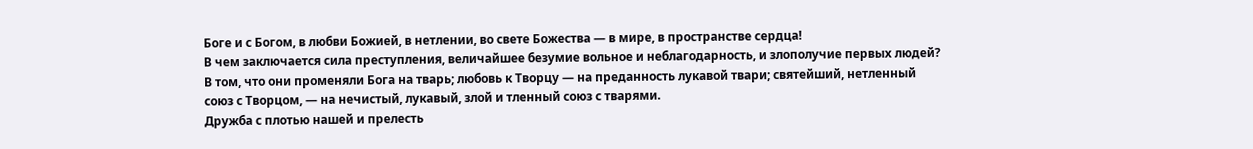Боге и с Богом, в любви Божией, в нетлении, во свете Божества — в мире, в пространстве сердца!
В чем заключается сила преступления, величайшее безумие вольное и неблагодарность, и злополучие первых людей? В том, что они променяли Бога на тварь; любовь к Творцу — на преданность лукавой твари; святейший, нетленный союз с Творцом, — на нечистый, лукавый, злой и тленный союз с тварями.
Дружба с плотью нашей и прелесть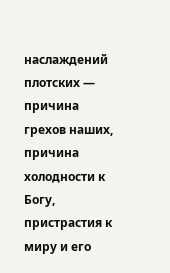наслаждений плотских — причина грехов наших, причина холодности к Богу, пристрастия к миру и его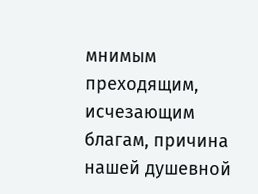мнимым преходящим, исчезающим благам, причина нашей душевной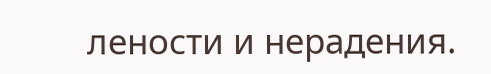лености и нерадения.